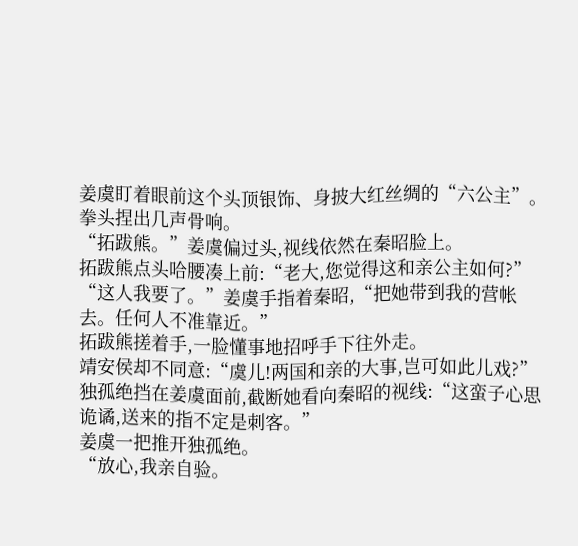姜虞盯着眼前这个头顶银饰、身披大红丝绸的“六公主”。
拳头捏出几声骨响。
“拓跋熊。”姜虞偏过头,视线依然在秦昭脸上。
拓跋熊点头哈腰凑上前:“老大,您觉得这和亲公主如何?”
“这人我要了。”姜虞手指着秦昭,“把她带到我的营帐去。任何人不准靠近。”
拓跋熊搓着手,一脸懂事地招呼手下往外走。
靖安侯却不同意:“虞儿!两国和亲的大事,岂可如此儿戏?”
独孤绝挡在姜虞面前,截断她看向秦昭的视线:“这蛮子心思诡谲,送来的指不定是刺客。”
姜虞一把推开独孤绝。
“放心,我亲自验。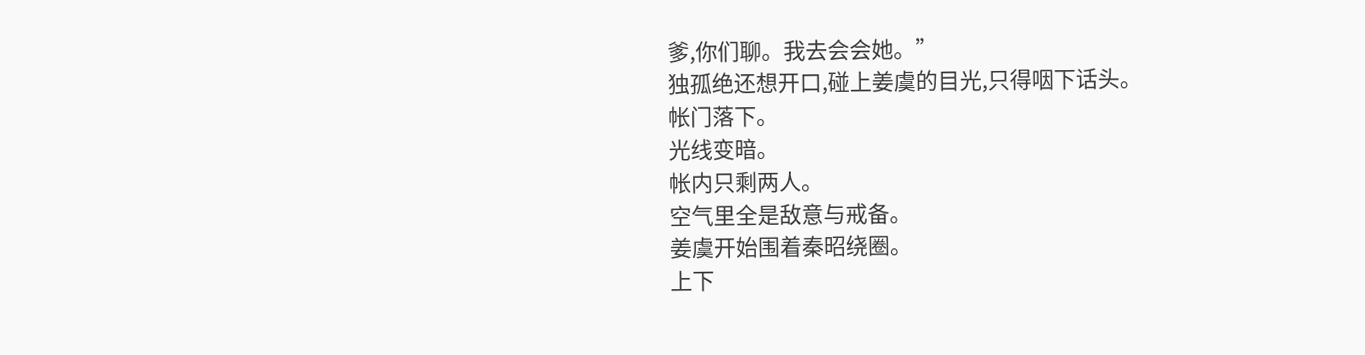爹,你们聊。我去会会她。”
独孤绝还想开口,碰上姜虞的目光,只得咽下话头。
帐门落下。
光线变暗。
帐内只剩两人。
空气里全是敌意与戒备。
姜虞开始围着秦昭绕圈。
上下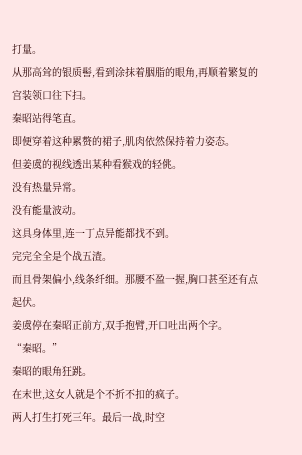打量。
从那高耸的银质髻,看到涂抹着胭脂的眼角,再顺着繁复的宫装领口往下扫。
秦昭站得笔直。
即便穿着这种累赘的裙子,肌肉依然保持着力姿态。
但姜虞的视线透出某种看猴戏的轻佻。
没有热量异常。
没有能量波动。
这具身体里,连一丁点异能都找不到。
完完全全是个战五渣。
而且骨架偏小,线条纤细。那腰不盈一握,胸口甚至还有点起伏。
姜虞停在秦昭正前方,双手抱臂,开口吐出两个字。
“秦昭。”
秦昭的眼角狂跳。
在末世,这女人就是个不折不扣的疯子。
两人打生打死三年。最后一战,时空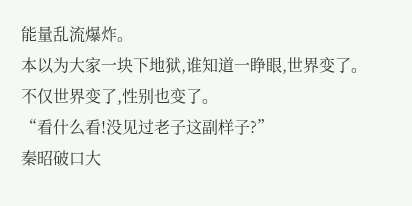能量乱流爆炸。
本以为大家一块下地狱,谁知道一睁眼,世界变了。
不仅世界变了,性别也变了。
“看什么看!没见过老子这副样子?”
秦昭破口大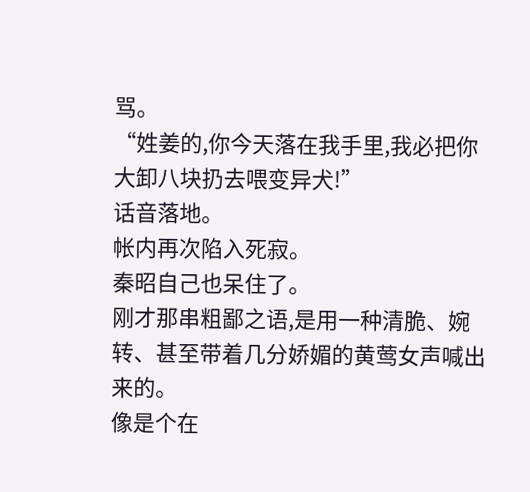骂。
“姓姜的,你今天落在我手里,我必把你大卸八块扔去喂变异犬!”
话音落地。
帐内再次陷入死寂。
秦昭自己也呆住了。
刚才那串粗鄙之语,是用一种清脆、婉转、甚至带着几分娇媚的黄莺女声喊出来的。
像是个在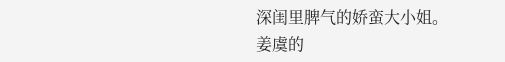深闺里脾气的娇蛮大小姐。
姜虞的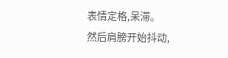表情定格,呆滞。
然后肩膀开始抖动,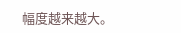幅度越来越大。